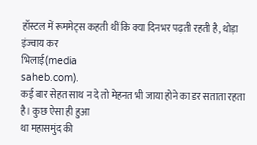हॉस्टल में रूममेट्स कहती थीं कि क्या दिनभर पढ़ती रहती है, थोड़ा इंज्वाय कर
भिलाई(media
saheb.com).
कई बार सेहत साथ न दे तो मेहनत भी जाया होने का डर सताता रहता है। कुछ ऐसा ही हुआ
था महासमुंद की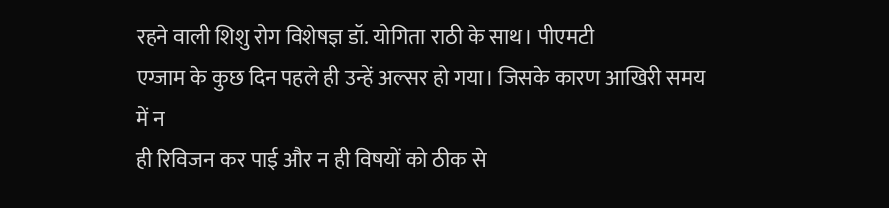रहने वाली शिशु रोग विशेषज्ञ डॉ. योगिता राठी के साथ। पीएमटी
एग्जाम के कुछ दिन पहले ही उन्हें अल्सर हो गया। जिसके कारण आखिरी समय में न
ही रिविजन कर पाई और न ही विषयों को ठीक से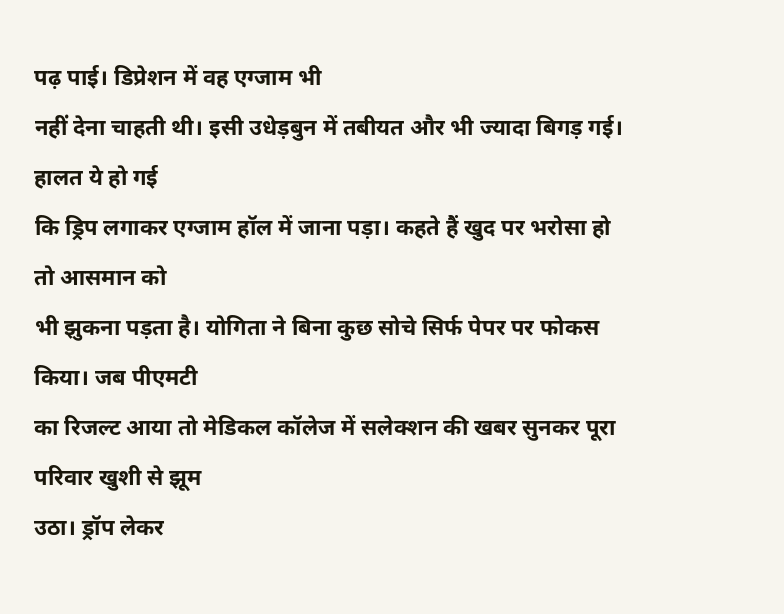पढ़ पाई। डिप्रेशन में वह एग्जाम भी
नहीं देना चाहती थी। इसी उधेड़बुन में तबीयत और भी ज्यादा बिगड़ गई। हालत ये हो गई
कि ड्रिप लगाकर एग्जाम हॉल में जाना पड़ा। कहते हैं खुद पर भरोसा हो तो आसमान को
भी झुकना पड़ता है। योगिता ने बिना कुछ सोचे सिर्फ पेपर पर फोकस किया। जब पीएमटी
का रिजल्ट आया तो मेडिकल कॉलेज में सलेक्शन की खबर सुनकर पूरा परिवार खुशी से झूम
उठा। ड्रॉप लेकर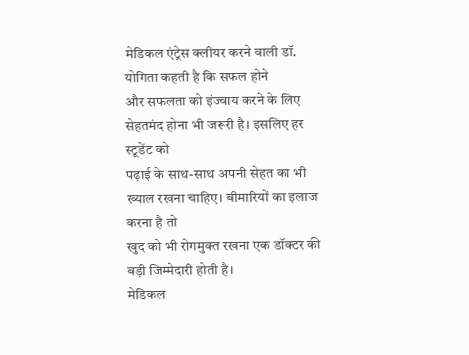मेडिकल एंट्रेस क्लीयर करने वाली डॉ. योगिता कहती है कि सफल होने
और सफलता को इंज्वाय करने के लिए सेहतमंद होना भी जरूरी है। इसलिए हर स्टूडेंट को
पढ़ाई के साथ-साथ अपनी सेहत का भी ख्याल रखना चाहिए। बीमारियों का इलाज करना है तो
खुद को भी रोगमुक्त रखना एक डॉक्टर की बड़ी जिम्मेदारी होती है।
मेडिकल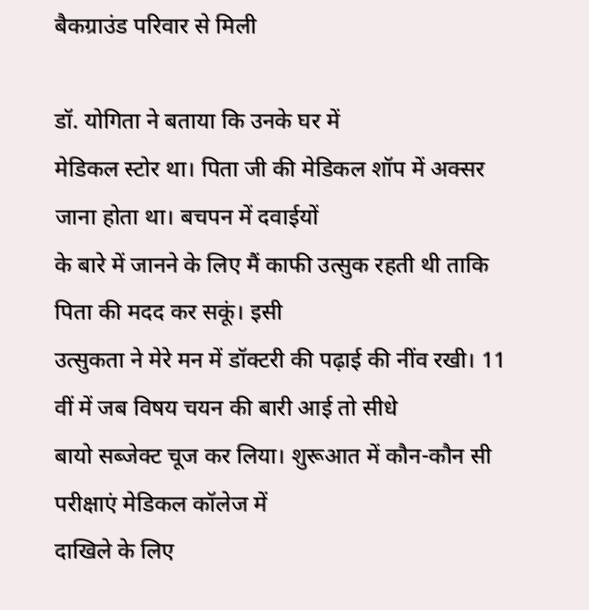बैकग्राउंड परिवार से मिली

डॉ. योगिता ने बताया कि उनके घर में
मेडिकल स्टोर था। पिता जी की मेडिकल शॉप में अक्सर जाना होता था। बचपन में दवाईयों
के बारे में जानने के लिए मैं काफी उत्सुक रहती थी ताकि पिता की मदद कर सकूं। इसी
उत्सुकता ने मेरे मन में डॉक्टरी की पढ़ाई की नींव रखी। 11 वीं में जब विषय चयन की बारी आई तो सीधे
बायो सब्जेक्ट चूज कर लिया। शुरूआत में कौन-कौन सी परीक्षाएं मेडिकल कॉलेज में
दाखिले के लिए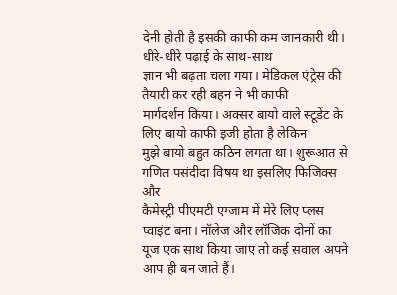देनी होती है इसकी काफी कम जानकारी थी। धीरे-धीरे पढ़ाई के साथ-साथ
ज्ञान भी बढ़ता चला गया। मेडिकल एंट्रेस की तैयारी कर रही बहन ने भी काफी
मार्गदर्शन किया। अक्सर बायो वाले स्टूडेंट के लिए बायो काफी इजी होता है लेकिन
मुझे बायो बहुत कठिन लगता था। शुरूआत से गणित पसंदीदा विषय था इसलिए फिजिक्स और
कैमेस्ट्री पीएमटी एग्जाम में मेरे लिए प्लस प्वाइंट बना। नॉलेज और लॉजिक दोनों का
यूज एक साथ किया जाए तो कई सवाल अपने आप ही बन जाते हैं।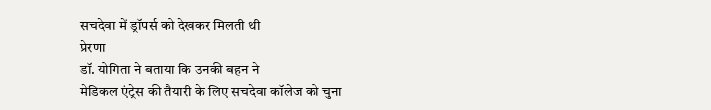सचदेवा में ड्रॉपर्स को देखकर मिलती थी
प्रेरणा
डॉ. योगिता ने बताया कि उनकी बहन ने
मेडिकल एंट्रेस की तैयारी के लिए सचदेवा कॉलेज को चुना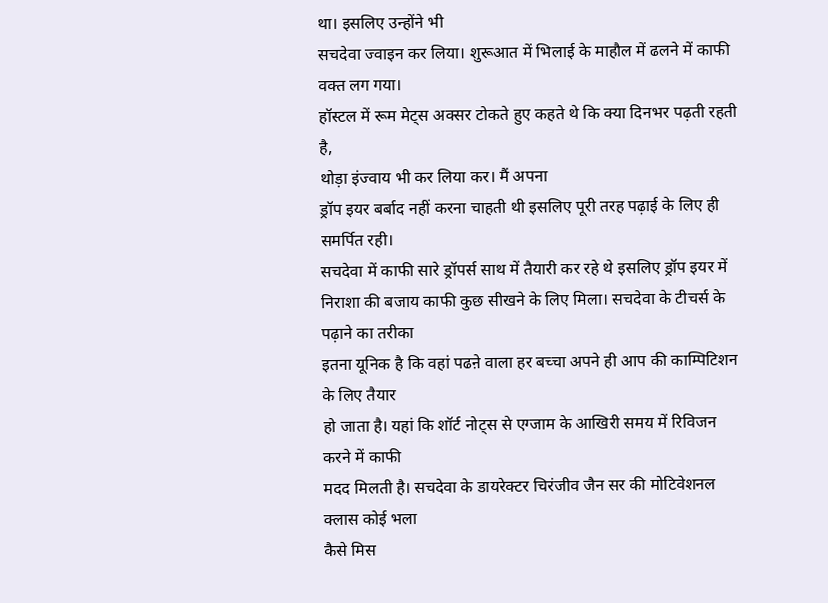था। इसलिए उन्होंने भी
सचदेवा ज्वाइन कर लिया। शुरूआत में भिलाई के माहौल में ढलने में काफी वक्त लग गया।
हॉस्टल में रूम मेट्स अक्सर टोकते हुए कहते थे कि क्या दिनभर पढ़ती रहती है,
थोड़ा इंज्वाय भी कर लिया कर। मैं अपना
ड्रॉप इयर बर्बाद नहीं करना चाहती थी इसलिए पूरी तरह पढ़ाई के लिए ही समर्पित रही।
सचदेवा में काफी सारे ड्रॉपर्स साथ में तैयारी कर रहे थे इसलिए ड्रॉप इयर में
निराशा की बजाय काफी कुछ सीखने के लिए मिला। सचदेवा के टीचर्स के पढ़ाने का तरीका
इतना यूनिक है कि वहां पढऩे वाला हर बच्चा अपने ही आप की काम्पिटिशन के लिए तैयार
हो जाता है। यहां कि शॉर्ट नोट्स से एग्जाम के आखिरी समय में रिविजन करने में काफी
मदद मिलती है। सचदेवा के डायरेक्टर चिरंजीव जैन सर की मोटिवेशनल क्लास कोई भला
कैसे मिस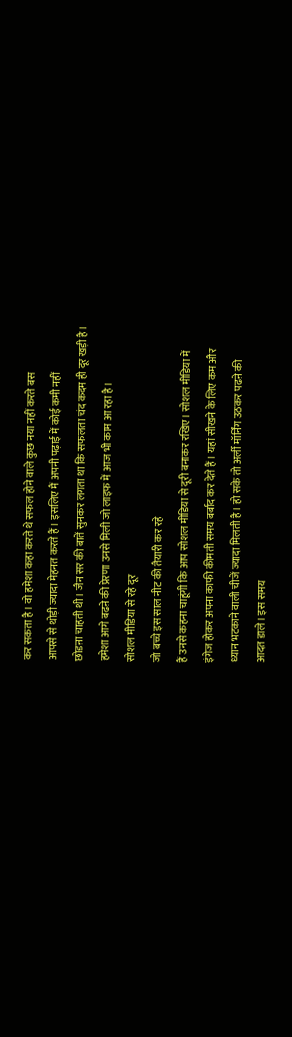कर सकता है। वो हमेशा कहा करते थे सफल होने वाले कुछ नया नहीं करते बस
आपसे से थोड़ी ज्यादा मेहनत करते हैं। इसलिए मैं अपनी पढ़ाई में कोई कमी नहीं
छोडऩा चाहती थी। जैन सर की बातें सुनकर लगता था कि सफलता चंद कदम ही दूर खड़ी है।
हमेशा आगे बढऩे की प्रेरणा उनसे मिली जो लाइफ में आज भी काम आ रहा है।
सोशल मीडिया से रहे दूर
जो बच्चे इस साल नीट की तैयारी कर रहे
हैं उनसे कहना चाहूंगी कि आप सोशल मीडिया से दूरी बनाकर रखिए। सोशल मीडिया में
इंगेज होकर अपना काफी कीमती समय बर्बाद कर देते हैं। यहां सीखने के लिए कम और
ध्यान भटकाने वाली चीजें ज्यादा मिलती है। हो सके तो अर्ली मॉर्निंग उठकर पढऩे की
आदत डाले। इस समय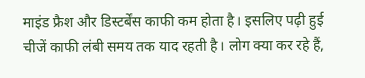माइंड फ्रैश और डिस्टर्बेंस काफी कम होता है। इसलिए पढ़ी हुई
चीजें काफी लंबी समय तक याद रहती है। लोग क्या कर रहे हैं,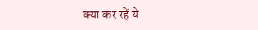क्या कर रहें ये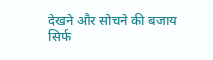देखने और सोचने की बजाय
सिर्फ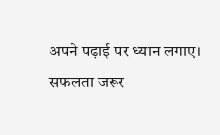अपने पढ़ाई पर ध्यान लगाए। सफलता जरूर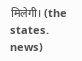मिलेगी। (the states. news)